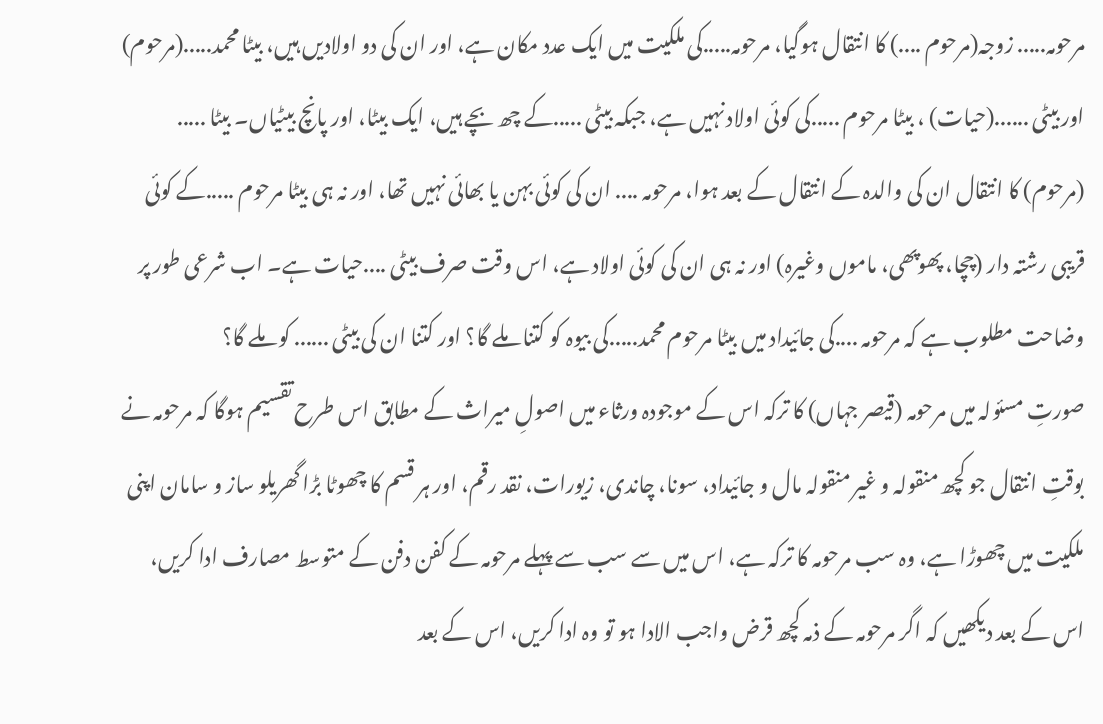مرحومہ..... زوجہ(مرحوم ....) کا انتقال ہوگیا، مرحومہ.....کی ملکیت میں ایک عدد مکان ہے، اور ان کی دو اولادیں ہیں، بیٹا محمد.....(مرحوم) اور بیٹی ......(حیات) ، بیٹا مرحوم .....کی کوئی اولاد نہیں ہے، جبکہ بیٹی .....کے چھ بچے ہیں، ایک بیٹا، اور پانچ بیٹیاں۔ بیٹا ..... (مرحوم) کا انتقال ان کی والدہ کے انتقال کے بعد ہوا، مرحومہ .... ان کی کوئی بہن یا بھائی نہیں تھا، اور نہ ہی بیٹا مرحوم .....کے کوئی قریبی رشتہ دار (چچا، پھوپھی، ماموں وغیرہ) اور نہ ہی ان کی کوئی اولاد ہے، اس وقت صرف بیٹی ....حیات ہے۔ اب شرعی طور پر وضاحت مطلوب ہے کہ مرحومہ ....کی جائیداد میں بیٹا مرحوم محمد.....کی بیوہ کو کتنا ملے گا؟ اور کتنا ان کی بیٹی ...... کو ملے گا؟
صورتِ مسئولہ میں مرحومہ (قیصر جہاں) کا ترکہ اس کے موجودہ ورثاء میں اصولِ میراث کے مطابق اس طرح تقسیم ہوگا کہ مرحومہ نے بوقتِ انتقال جو کچھ منقولہ و غیر منقولہ مال و جائیداد، سونا، چاندی، زیورات، نقد رقم، اور ہر قسم کا چھوٹا بڑا گھریلو ساز و سامان اپنی ملکیت میں چھوڑا ہے، وہ سب مرحومہ کا ترکہ ہے، اس میں سے سب سے پہلے مرحومہ کے کفن دفن کے متوسط مصارف ادا کریں، اس کے بعد دیکھیں کہ اگر مرحومہ کے ذمہ کچھ قرض واجب الادا ہو تو وہ ادا کریں، اس کے بعد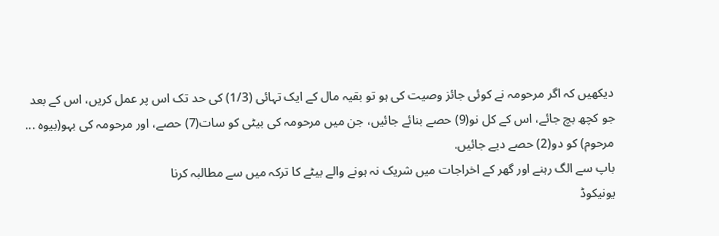دیکھیں کہ اگر مرحومہ نے کوئی جائز وصیت کی ہو تو بقیہ مال کے ایک تہائی (1/3) کی حد تک اس پر عمل کریں، اس کے بعد جو کچھ بچ جائے، اس کے کل نو(9) حصے بنائے جائیں، جن میں مرحومہ کی بیٹی کو سات(7) حصے، اور مرحومہ کی بہو(بیوہ ... مرحوم) کو دو(2) حصے دیے جائیں.
باپ سے الگ رہنے اور گھر کے اخراجات میں شریک نہ ہونے والے بیٹے کا ترکہ میں سے مطالبہ کرنا
یونیکوڈ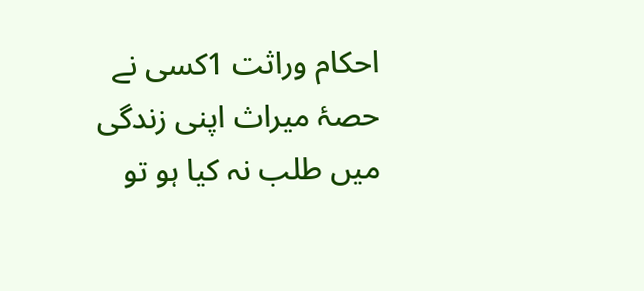احکام وراثت 1کسی نے حصۂ میراث اپنی زندگی میں طلب نہ کیا ہو تو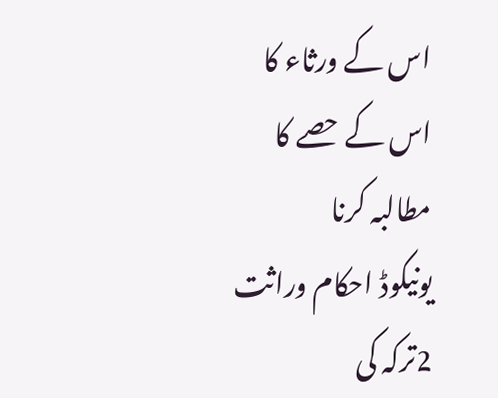اس کے ورثاء کا اس کے حصے کا مطالبہ کرنا
یونیکوڈ احکام وراثت 2ترکہ کی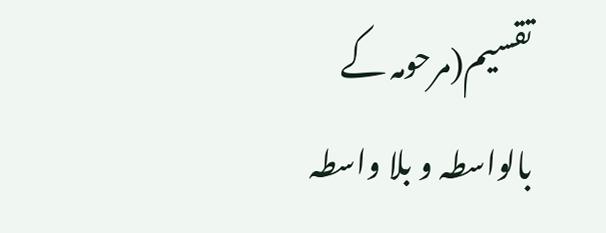تقسیم(مرحومہ کے بالواسطہ و بلا واسطہ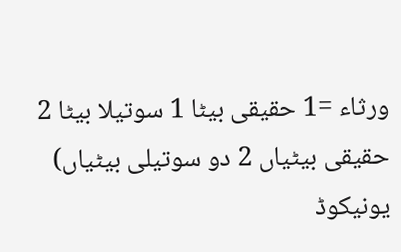ورثاء =1 حقیقی بیٹا 1 سوتیلا بیٹا 2 حقیقی بیٹیاں 2 دو سوتیلی بیٹیاں)
یونیکوڈ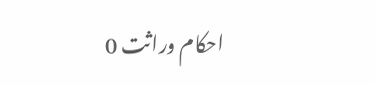احکام وراثت 0